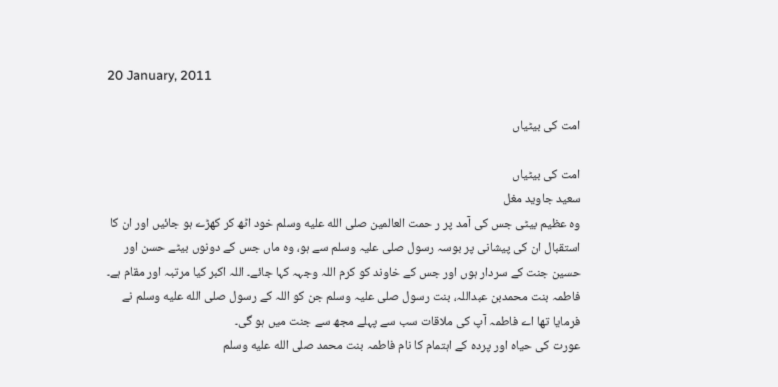20 January, 2011

امت کی بیٹیاں

امت کی بیٹیاں
سعید جاوید مغل
وہ عظیم بیٹی جس کی آمد پر ر حمت العالمین صلى الله عليه وسلم خود اٹھ کر کھڑے ہو جائیں اور ان کا استقبال ان کی پیشانی پر بوسہ رسول صلی علیہ وسلم سے ہو، وہ ماں جس کے دونوں بیٹے حسن اور حسین جنت کے سردار ہوں اور جس کے خاوند کو کرم اللہ وجہہ کہا جائے۔ اللہ اکبر کیا مرتبہ اور مقام ہے۔ فاطمہ بنت محمدبن عبداللہ، بنت رسول صلی علیہ وسلم جن کو اللہ کے رسول صلى الله عليه وسلم نے فرمایا تھا اے فاطمہ آپ کی ملاقات سب سے پہلے مجھ سے جنت میں ہو گی۔
عورت کی حیاہ اور پردہ کے اہتمام کا نام فاطمہ بنت محمد صلى الله عليه وسلم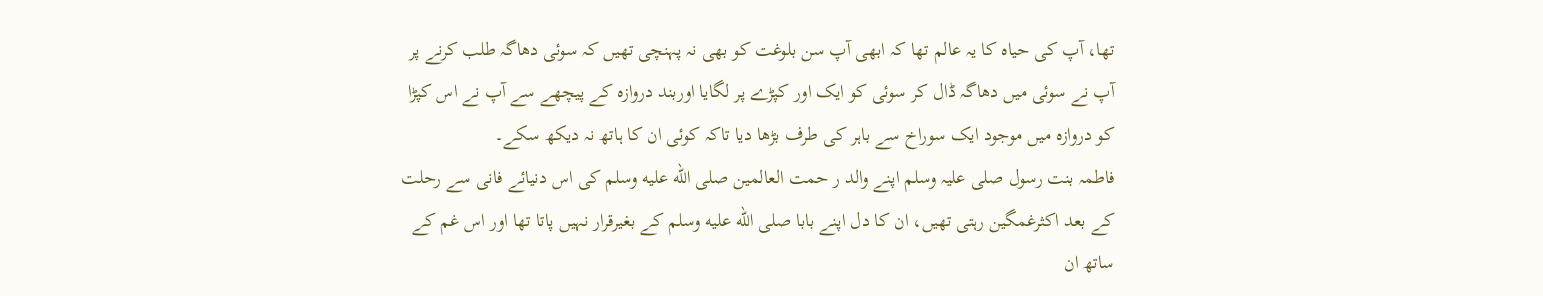تھا، آپ کی حیاہ کا یہ عالم تھا کہ ابھی آپ سن بلوغت کو بھی نہ پہنچی تھیں کہ سوئی دھاگہ طلب کرنے پر آپ نے سوئی میں دھاگہ ڈال کر سوئی کو ایک اور کپڑے پر لگایا اوربند دروازہ کے پیچھے سے آپ نے اس کپڑا کو دروازہ میں موجود ایک سوراخ سے باہر کی طرف بڑھا دیا تاکہ کوئی ان کا ہاتھ نہ دیکھ سکے۔
فاطمہ بنت رسول صلی علیہ وسلم اپنے والد ر حمت العالمین صلى الله عليه وسلم کی اس دنیائے فانی سے رحلت کے بعد اکثرغمگین رہتی تھیں، ان کا دل اپنے بابا صلى الله عليه وسلم کے بغیرقرار نہیں پاتا تھا اور اس غم کے ساتھ ان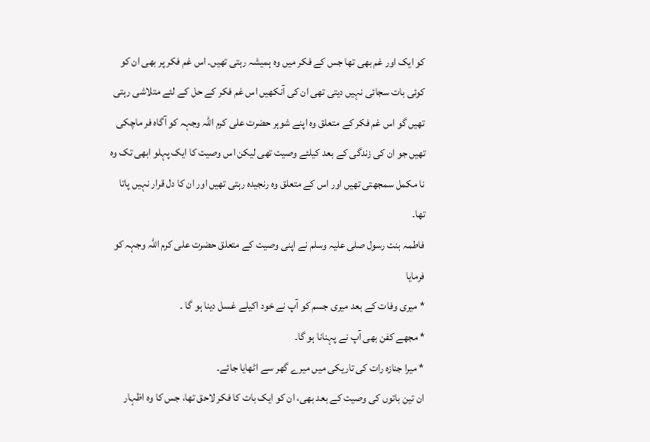کو ایک اور غم بھی تھا جس کے فکر میں وہ ہمیشہ رہتی تھیں۔ اس غم فکر پر بھی ان کو کوئی بات سجائی نہیں دیتی تھی ان کی آنکھیں اس غم فکر کے حل کے لئے متلاشی رہتی تھیں گو اس غم فکر کے متعلق وہ اپنے شوہر حضرت علی کرم اللہ وجہہ کو آگاہ فر ماچکی تھیں جو ان کی زندگی کے بعد کیلئے وصیت تھی لیکن اس وصیت کا ایک پہلو ابھی تک وہ نا مکمل سمجھتی تھیں اور اس کے متعلق وہ رنجیدہ رہتی تھیں اور ان کا دل قرار نہیں پاتا تھا۔
فاطمہ بنت رسول صلی علیہ وسلم نے اپنی وصیت کے متعلق حضرت علی کرم اللہ وجہہ کو فرمایا
* میری وفات کے بعد میری جسم کو آپ نے خود اکیلے غسل دینا ہو گا ۔
* مجھے کفن بھی آپ نے پہنانا ہو گا۔
* میرا جنازہ رات کی تاریکی میں میرے گھر سے اٹھایا جائے۔
ان تین باتوں کی وصیت کے بعد بھی، ان کو ایک بات کا فکر لاحق تھا، جس کا وہ اظہار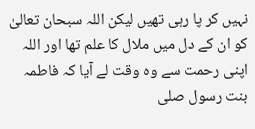نہیں کر پا رہی تھیں لیکن اللہ سبحان تعالیٰ کو ان کے دل میں ملال کا علم تھا اور اللہ اپنی رحمت سے وہ وقت لے آیا کہ فاطمہ بنت رسول صلی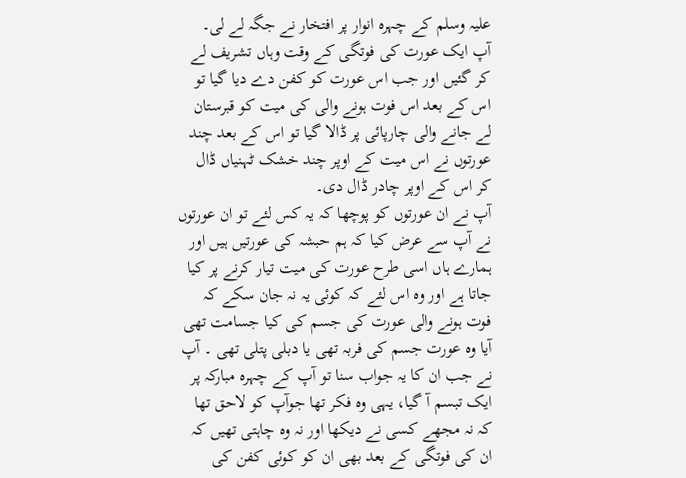علیہ وسلم کے چہرہ انوار پر افتخار نے جگہ لے لی۔
آپ ایک عورت کی فوتگی کے وقت وہاں تشریف لے کر گئیں اور جب اس عورت کو کفن دے دیا گیا تو اس کے بعد اس فوت ہونے والی کی میت کو قبرستان لے جانے والی چارپائی پر ڈالا گیا تو اس کے بعد چند عورتوں نے اس میت کے اوپر چند خشک ٹہنیاں ڈال کر اس کے اوپر چادر ڈال دی۔
آپ نے ان عورتوں کو پوچھا کہ یہ کس لئے تو ان عورتوں نے آپ سے عرض کیا کہ ہم حبشہ کی عورتیں ہیں اور ہمارے ہاں اسی طرح عورت کی میت تیار کرنے پر کیا جاتا ہے اور وہ اس لئے کہ کوئی یہ نہ جان سکے کہ فوت ہونے والی عورت کی جسم کی کیا جسامت تھی آیا وہ عورت جسم کی فربہ تھی یا دبلی پتلی تھی ۔ آپ نے جب ان کا یہ جواب سنا تو آپ کے چہرہ مبارکہ پر ایک تبسم آ گیا، یہی وہ فکر تھا جوآپ کو لاحق تھا کہ نہ مجھے کسی نے دیکھا اور نہ وہ چاہتی تھیں کہ ان کی فوتگی کے بعد بھی ان کو کوئی کفن کی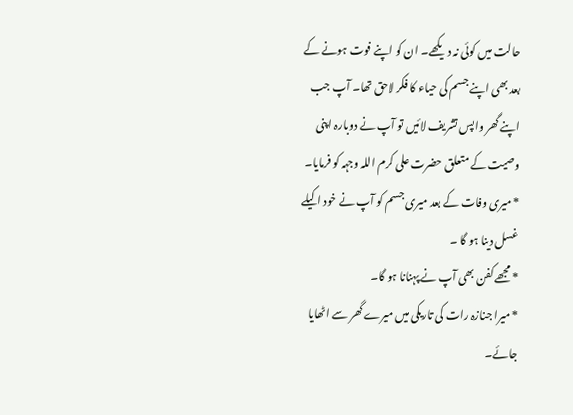حالت میں کوئی نہ دیکھے۔ ان کو اپنے فوت ہونے کے بعد بھی اپنے جسم کی حیاء کا فکر لاحق تھا۔ آپ جب اپنے گھر واپس تشریف لائیں تو آپ نے دوبارہ اپنی وصیت کے متعلق حضرت علی کرم اللہ وجہہ کو فرمایا۔
* میری وفات کے بعد میری جسم کو آپ نے خود اکیلے غسل دینا ہو گا ۔
* مجھے کفن بھی آپ نے پہنانا ہو گا۔
* میرا جنازہ رات کی تاریکی میں میرے گھر سے اٹھایا جائے۔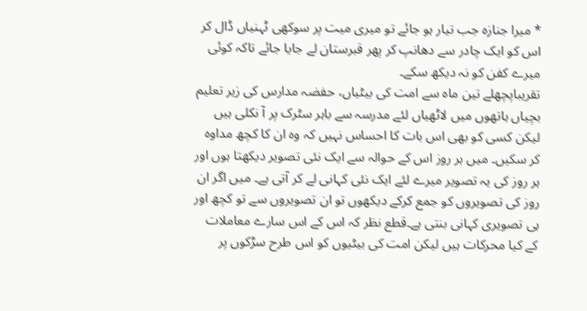* میرا جنازہ جب تیار ہو جائے تو میری میت پر سوکھی ٹہنیاں ڈال کر اس کو ایک چادر سے دھانپ کر پھر قبرستان لے جایا جائے تاکہ کوئی میرے کفن کو نہ دیکھ سکے۔
تقریباپچھلے تین ماہ سے امت کی بیٹیاں، حفضہ مدارس کی زیر تعلیم بچیاں ہاتھوں میں لاٹھیاں لئے مدرسہ سے باہر سٹرک پر آ نکلی ہیں لیکن کسی کو بھی اس بات کا احساس نہیں کہ وہ ان کا کچھ مداوہ کر سکیں۔ میں ہر روز اس کے حوالہ سے ایک نئی تصویر دیکھتا ہوں اور ہر روز کی یہ تصویر میرے لئے ایک نئی کہانی لے کر آتی ہے۔ میں اگر ان روز کی تصویروں کو جمع کرکے دیکھوں تو ان تصویروں سے تو کچھ اور ہی تصویری کہانی بنتی ہے۔قطع نظر کہ اس کے اس سارے معاملات کے کیا محرکات ہیں لیکن امت کی بیٹیوں کو اس طرح سڑکوں پر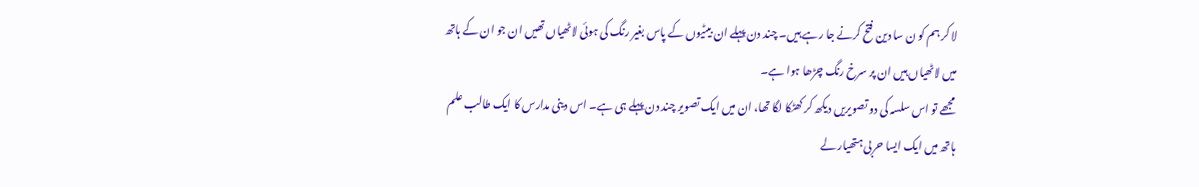لا کر ہم کو ن سا دین فتح کرنے جا رہے ہیں۔ چند دن پہلے ان بیٹیوں کے پاس بغیر رنگ کی ہوئی لاٹھیاں تھیں ان جو ان کے ہاتھ میں لاٹھیاں ہیں ان پر سرخ رنگ چڑھا ہوا ہے۔
مجھے تو اس سلسہ کی دو تصویریں دیکھ کر کھٹکا لگا تھا، ان میں ایک تصویر چند دن پہلے ہی ہے۔ اس دینی مدارس کا ایک طالب علم ہاتھ میں ایک ایسا حربی ہتھیار لے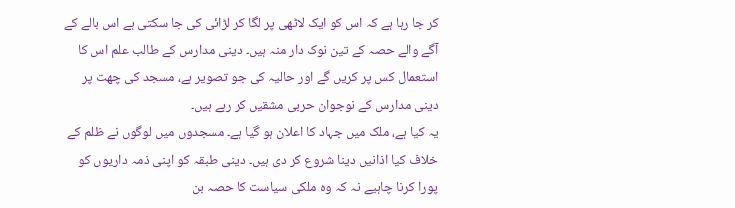کر جا رہا ہے کہ اس کو ایک لاٹھی پر لگا کر لڑائی کی جا سکتی ہے اس بالے کے آگے والے حصہ کے تین نوک دار منہ ہیں۔ دینی مدارس کے طالب علم اس کا استعمال کس پر کریں گے اور حالیہ کی جو تصویر ہے، مسجد کی چھت پر دینی مدارس کے نوجوان حربی مشقیں کر رہے ہیں۔
یہ کیا ہے، ملک میں جہاد کا اعلان ہو گیا ہے۔ مسجدوں میں لوگوں نے ظلم کے خلاف کیا اذانیں دینا شروع کر دی ہیں۔ دینی طبقہ کو اپنی ذمہ داریوں کو پورا کرنا چاہیے نہ کہ وہ ملکی سیاست کا حصہ بن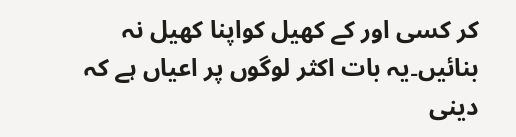کر کسی اور کے کھیل کواپنا کھیل نہ بنائیں۔یہ بات اکثر لوگوں پر اعیاں ہے کہ دینی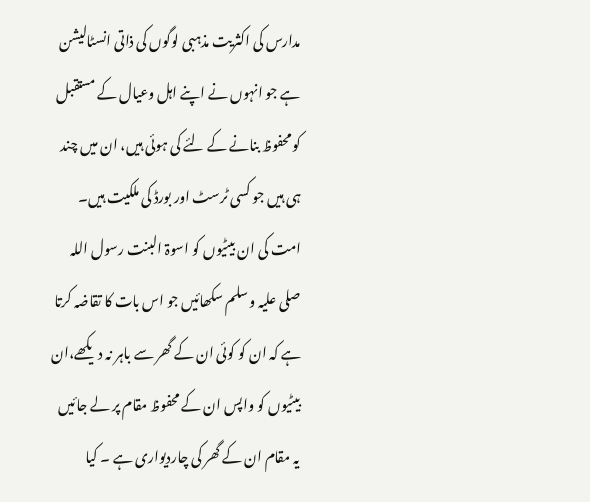مدارس کی اکثریت مذہبی لوگوں کی ذاتی انسٹالیشن ہے جو انہوں نے اپنے اہل وعیال کے مستقبل کو محفوظ بنانے کے لئے کی ہوئی ہیں، ان میں چند ہی ہیں جو کسی ٹرسٹ اور بورڈ کی ملکیت ہیں۔
امت کی ان بیٹیوں کو اسوۃ البنت رسول اللہ صلی علیہ وسلم سکھائیں جو اس بات کا تقاضہ کرتا ہے کہ ان کو کوئی ان کے گھر سے باہر نہ دیکھے،ان بیٹیوں کو واپس ان کے محفوظ مقام پر لے جائیں یہ مقام ان کے گھر کی چاردیواری ہے ۔ کیا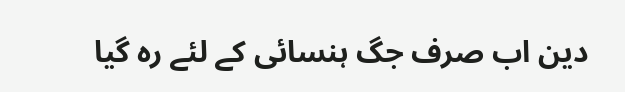دین اب صرف جگ ہنسائی کے لئے رہ گیا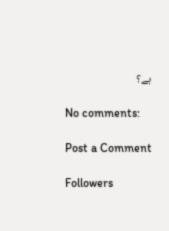ہے؟

No comments:

Post a Comment

Followers